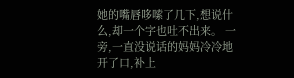她的嘴唇哆嗦了几下,想说什么,却一个字也吐不出来。 一旁,一直没说话的妈妈冷冷地开了口,补上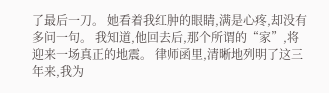了最后一刀。 她看着我红肿的眼睛,满是心疼,却没有多问一句。 我知道,他回去后,那个所谓的“家”,将迎来一场真正的地震。 律师函里,清晰地列明了这三年来,我为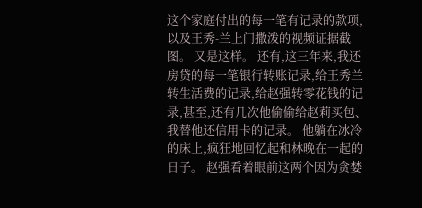这个家庭付出的每一笔有记录的款项,以及王秀-兰上门撒泼的视频证据截图。 又是这样。 还有,这三年来,我还房贷的每一笔银行转账记录,给王秀兰转生活费的记录,给赵强转零花钱的记录,甚至,还有几次他偷偷给赵莉买包、我替他还信用卡的记录。 他躺在冰冷的床上,疯狂地回忆起和林晚在一起的日子。 赵强看着眼前这两个因为贪婪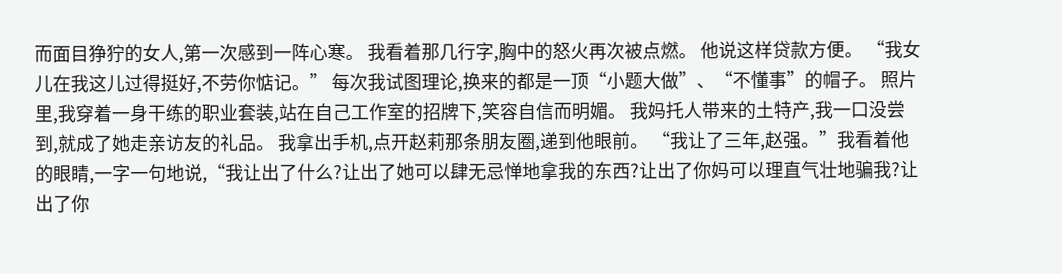而面目狰狞的女人,第一次感到一阵心寒。 我看着那几行字,胸中的怒火再次被点燃。 他说这样贷款方便。 “我女儿在我这儿过得挺好,不劳你惦记。” 每次我试图理论,换来的都是一顶“小题大做”、“不懂事”的帽子。 照片里,我穿着一身干练的职业套装,站在自己工作室的招牌下,笑容自信而明媚。 我妈托人带来的土特产,我一口没尝到,就成了她走亲访友的礼品。 我拿出手机,点开赵莉那条朋友圈,递到他眼前。 “我让了三年,赵强。”我看着他的眼睛,一字一句地说,“我让出了什么?让出了她可以肆无忌惮地拿我的东西?让出了你妈可以理直气壮地骗我?让出了你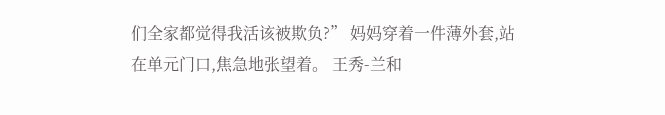们全家都觉得我活该被欺负?” 妈妈穿着一件薄外套,站在单元门口,焦急地张望着。 王秀-兰和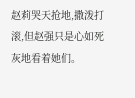赵莉哭天抢地,撒泼打滚,但赵强只是心如死灰地看着她们。